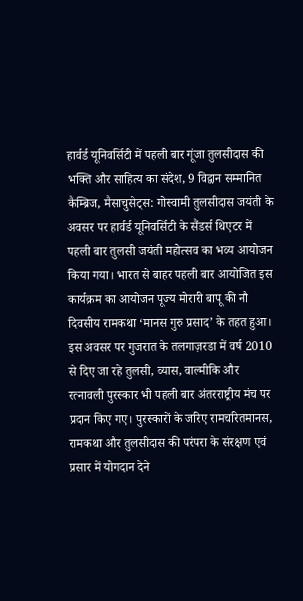हार्वर्ड यूनिवर्सिटी में पहली बार गूंजा तुलसीदास की भक्ति और साहित्य का संदेश, 9 विद्वान सम्मानित
कैम्ब्रिज, मैसाचुसेट्स: गोस्वामी तुलसीदास जयंती के अवसर पर हार्वर्ड यूनिवर्सिटी के सैंडर्स थिएटर में पहली बार तुलसी जयंती महोत्सव का भव्य आयोजन किया गया। भारत से बाहर पहली बार आयोजित इस कार्यक्रम का आयोजन पूज्य मोरारी बापू की नौ दिवसीय रामकथा ‘मानस गुरु प्रसाद’ के तहत हुआ।
इस अवसर पर गुजरात के तलगाज़रडा में वर्ष 2010 से दिए जा रहे तुलसी, व्यास, वाल्मीकि और रत्नावली पुरस्कार भी पहली बार अंतरराष्ट्रीय मंच पर प्रदान किए गए। पुरस्कारों के जरिए रामचरितमानस, रामकथा और तुलसीदास की परंपरा के संरक्षण एवं प्रसार में योगदान देने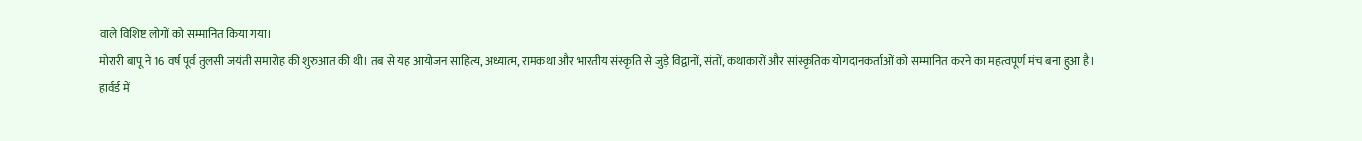वाले विशिष्ट लोगों को सम्मानित किया गया।
मोरारी बापू ने 16 वर्ष पूर्व तुलसी जयंती समारोह की शुरुआत की थी। तब से यह आयोजन साहित्य, अध्यात्म, रामकथा और भारतीय संस्कृति से जुड़े विद्वानों, संतों, कथाकारों और सांस्कृतिक योगदानकर्ताओं को सम्मानित करने का महत्वपूर्ण मंच बना हुआ है।
हार्वर्ड में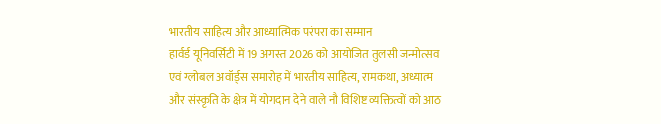भारतीय साहित्य और आध्यात्मिक परंपरा का सम्मान
हार्वर्ड यूनिवर्सिटी में 19 अगस्त 2026 को आयोजित तुलसी जन्मोत्सव एवं ग्लोबल अवॉर्ड्स समारोह में भारतीय साहित्य, रामकथा, अध्यात्म और संस्कृति के क्षेत्र में योगदान देने वाले नौ विशिष्ट व्यक्तित्वों को आठ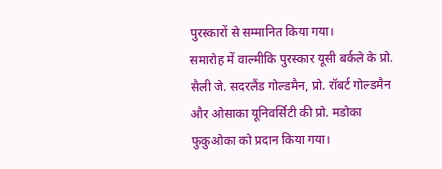पुरस्कारों से सम्मानित किया गया।
समारोह में वाल्मीकि पुरस्कार यूसी बर्कले के प्रो. सैली जे. सदरलैंड गोल्डमैन, प्रो. रॉबर्ट गोल्डमैन और ओसाका यूनिवर्सिटी की प्रो. मडोका फुकुओका को प्रदान किया गया।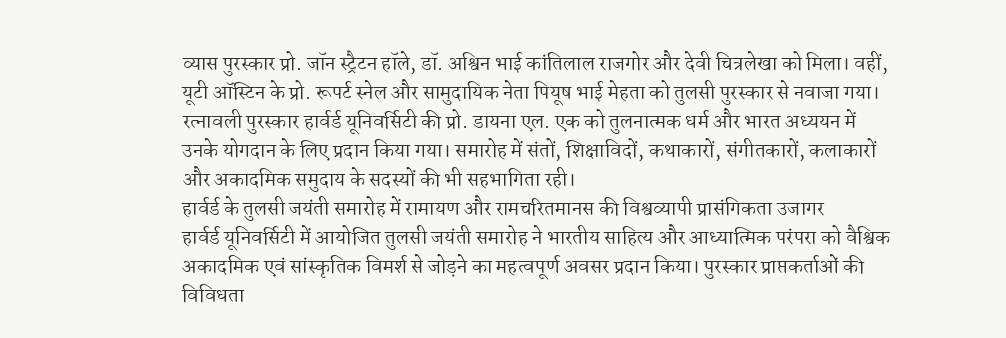व्यास पुरस्कार प्रो. जॉन स्ट्रैटन हॉले, डॉ. अश्विन भाई कांतिलाल राजगोर और देवी चित्रलेखा को मिला। वहीं, यूटी ऑस्टिन के प्रो. रूपर्ट स्नेल और सामुदायिक नेता पियूष भाई मेहता को तुलसी पुरस्कार से नवाजा गया।
रत्नावली पुरस्कार हार्वर्ड यूनिवर्सिटी की प्रो. डायना एल. एक को तुलनात्मक धर्म और भारत अध्ययन में उनके योगदान के लिए प्रदान किया गया। समारोह में संतों, शिक्षाविदों, कथाकारों, संगीतकारों, कलाकारों और अकादमिक समुदाय के सदस्यों की भी सहभागिता रही।
हार्वर्ड के तुलसी जयंती समारोह में रामायण और रामचरितमानस की विश्वव्यापी प्रासंगिकता उजागर
हार्वर्ड यूनिवर्सिटी में आयोजित तुलसी जयंती समारोह ने भारतीय साहित्य और आध्यात्मिक परंपरा को वैश्विक अकादमिक एवं सांस्कृतिक विमर्श से जोड़ने का महत्वपूर्ण अवसर प्रदान किया। पुरस्कार प्राप्तकर्ताओं की विविधता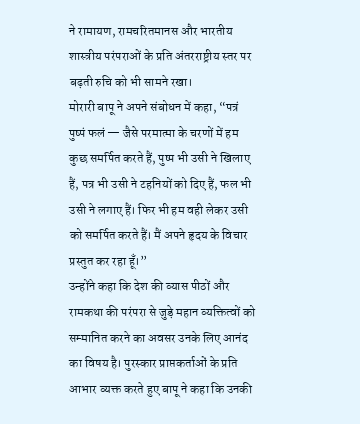ने रामायण, रामचरितमानस और भारतीय शास्त्रीय परंपराओं के प्रति अंतरराष्ट्रीय स्तर पर बढ़ती रुचि को भी सामने रखा।
मोरारी बापू ने अपने संबोधन में कहा, “पत्रं पुष्पं फलं — जैसे परमात्मा के चरणों में हम कुछ समर्पित करते हैं, पुष्प भी उसी ने खिलाए हैं, पत्र भी उसी ने टहनियों को दिए हैं, फल भी उसी ने लगाए हैं। फिर भी हम वही लेकर उसी को समर्पित करते हैं। मैं अपने हृदय के विचार प्रस्तुत कर रहा हूँ।”
उन्होंने कहा कि देश की व्यास पीठों और रामकथा की परंपरा से जुड़े महान व्यक्तित्वों को सम्मानित करने का अवसर उनके लिए आनंद का विषय है। पुरस्कार प्राप्तकर्ताओं के प्रति आभार व्यक्त करते हुए बापू ने कहा कि उनकी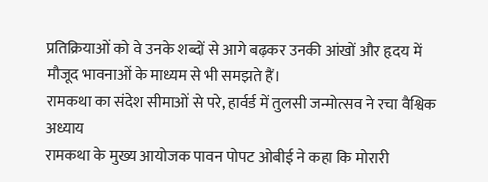प्रतिक्रियाओं को वे उनके शब्दों से आगे बढ़कर उनकी आंखों और हृदय में मौजूद भावनाओं के माध्यम से भी समझते हैं।
रामकथा का संदेश सीमाओं से परे, हार्वर्ड में तुलसी जन्मोत्सव ने रचा वैश्विक अध्याय
रामकथा के मुख्य आयोजक पावन पोपट ओबीई ने कहा कि मोरारी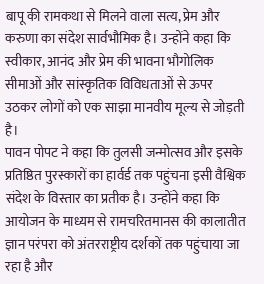बापू की रामकथा से मिलने वाला सत्य, प्रेम और करुणा का संदेश सार्वभौमिक है। उन्होंने कहा कि स्वीकार, आनंद और प्रेम की भावना भौगोलिक सीमाओं और सांस्कृतिक विविधताओं से ऊपर उठकर लोगों को एक साझा मानवीय मूल्य से जोड़ती है।
पावन पोपट ने कहा कि तुलसी जन्मोत्सव और इसके प्रतिष्ठित पुरस्कारों का हार्वर्ड तक पहुंचना इसी वैश्विक संदेश के विस्तार का प्रतीक है। उन्होंने कहा कि आयोजन के माध्यम से रामचरितमानस की कालातीत ज्ञान परंपरा को अंतरराष्ट्रीय दर्शकों तक पहुंचाया जा रहा है और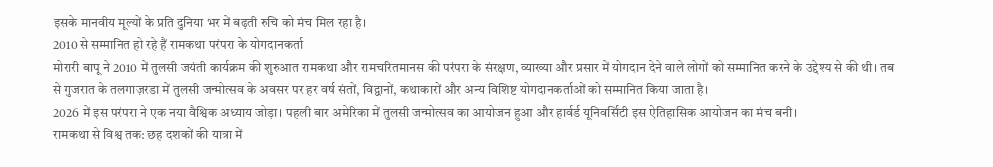इसके मानवीय मूल्यों के प्रति दुनिया भर में बढ़ती रुचि को मंच मिल रहा है।
2010 से सम्मानित हो रहे हैं रामकथा परंपरा के योगदानकर्ता
मोरारी बापू ने 2010 में तुलसी जयंती कार्यक्रम की शुरुआत रामकथा और रामचरितमानस की परंपरा के संरक्षण, व्याख्या और प्रसार में योगदान देने वाले लोगों को सम्मानित करने के उद्देश्य से की थी। तब से गुजरात के तलगाज़रडा में तुलसी जन्मोत्सव के अवसर पर हर वर्ष संतों, विद्वानों, कथाकारों और अन्य विशिष्ट योगदानकर्ताओं को सम्मानित किया जाता है।
2026 में इस परंपरा ने एक नया वैश्विक अध्याय जोड़ा। पहली बार अमेरिका में तुलसी जन्मोत्सव का आयोजन हुआ और हार्वर्ड यूनिवर्सिटी इस ऐतिहासिक आयोजन का मंच बनी।
रामकथा से विश्व तक: छह दशकों की यात्रा में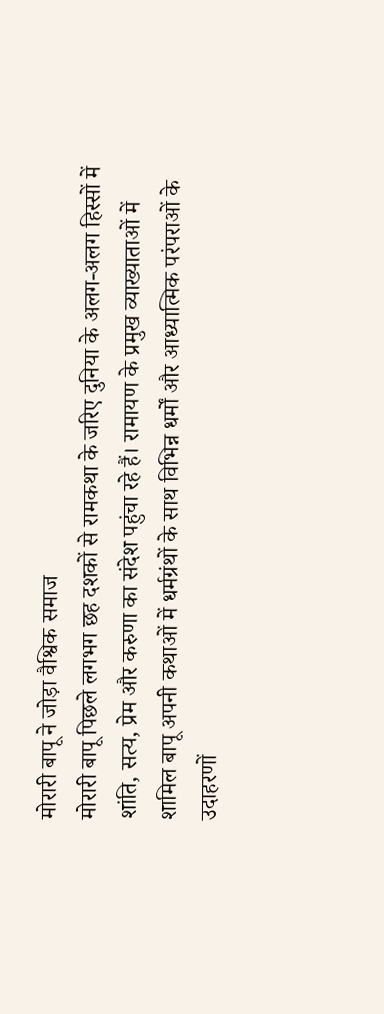मोरारी बापू ने जोड़ा वैश्विक समाज
मोरारी बापू पिछले लगभग छह दशकों से रामकथा के जरिए दुनिया के अलग-अलग हिस्सों में शांति, सत्य, प्रेम और करुणा का संदेश पहुंचा रहे हैं। रामायण के प्रमुख व्याख्याताओं में शामिल बापू अपनी कथाओं में धर्मग्रंथों के साथ विभिन्न धर्मों और आध्यात्मिक परंपराओं के उदाहरणों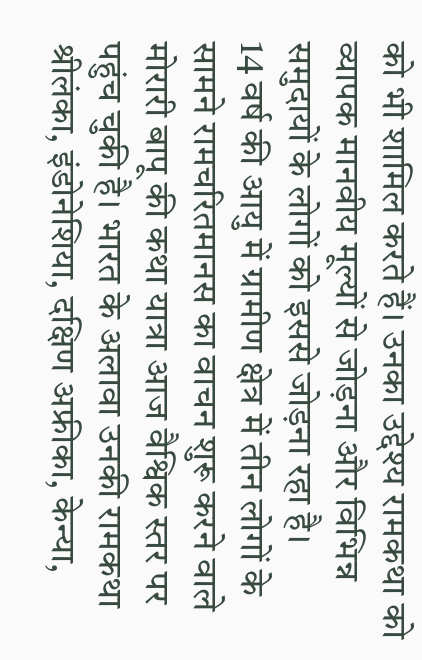को भी शामिल करते हैं। उनका उद्देश्य रामकथा को व्यापक मानवीय मूल्यों से जोड़ना और विभिन्न समुदायों के लोगों को इससे जोड़ना रहा है।
14 वर्ष की आयु में ग्रामीण क्षेत्र में तीन लोगों के सामने रामचरितमानस का वाचन शुरू करने वाले मोरारी बापू की कथा यात्रा आज वैश्विक स्तर पर पहुंच चुकी है। भारत के अलावा उनकी रामकथा श्रीलंका, इंडोनेशिया, दक्षिण अफ्रीका, केन्या,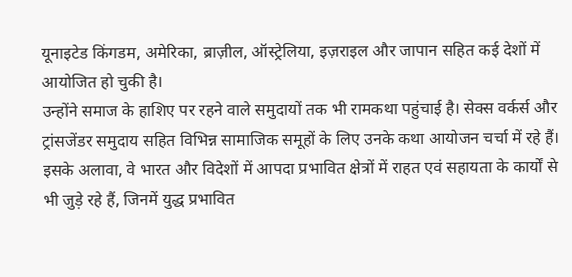यूनाइटेड किंगडम, अमेरिका, ब्राज़ील, ऑस्ट्रेलिया, इज़राइल और जापान सहित कई देशों में आयोजित हो चुकी है।
उन्होंने समाज के हाशिए पर रहने वाले समुदायों तक भी रामकथा पहुंचाई है। सेक्स वर्कर्स और ट्रांसजेंडर समुदाय सहित विभिन्न सामाजिक समूहों के लिए उनके कथा आयोजन चर्चा में रहे हैं। इसके अलावा, वे भारत और विदेशों में आपदा प्रभावित क्षेत्रों में राहत एवं सहायता के कार्यों से भी जुड़े रहे हैं, जिनमें युद्ध प्रभावित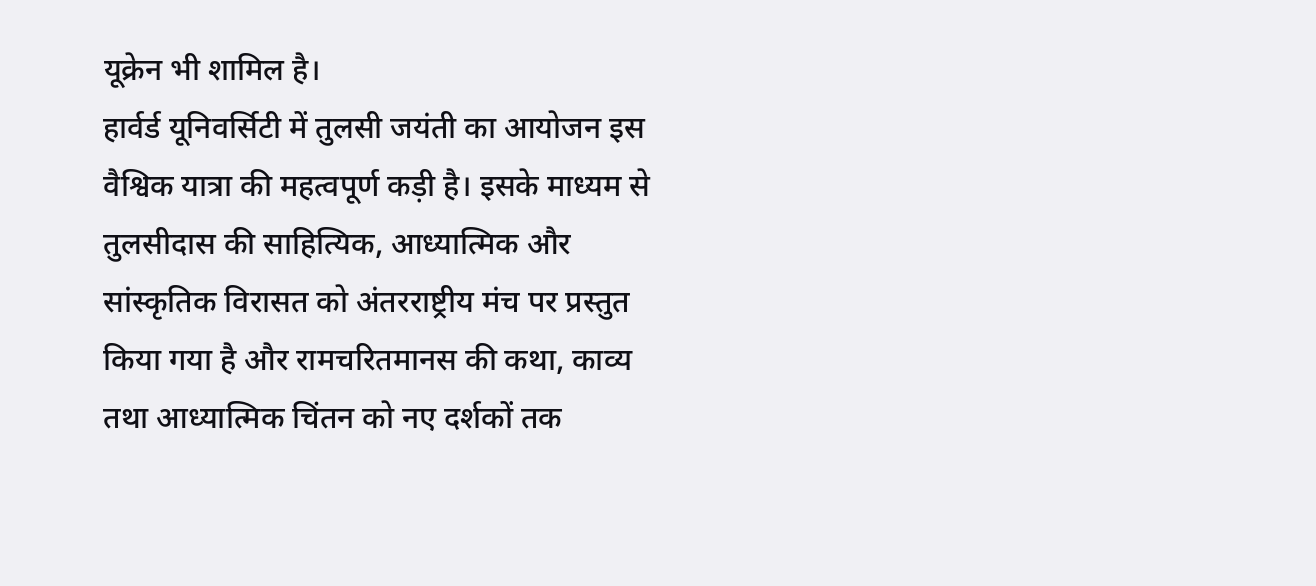यूक्रेन भी शामिल है।
हार्वर्ड यूनिवर्सिटी में तुलसी जयंती का आयोजन इस वैश्विक यात्रा की महत्वपूर्ण कड़ी है। इसके माध्यम से तुलसीदास की साहित्यिक, आध्यात्मिक और सांस्कृतिक विरासत को अंतरराष्ट्रीय मंच पर प्रस्तुत किया गया है और रामचरितमानस की कथा, काव्य तथा आध्यात्मिक चिंतन को नए दर्शकों तक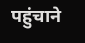पहुंचाने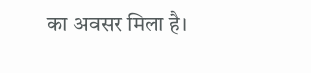का अवसर मिला है।